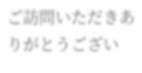ご訪問いただきありがとうござい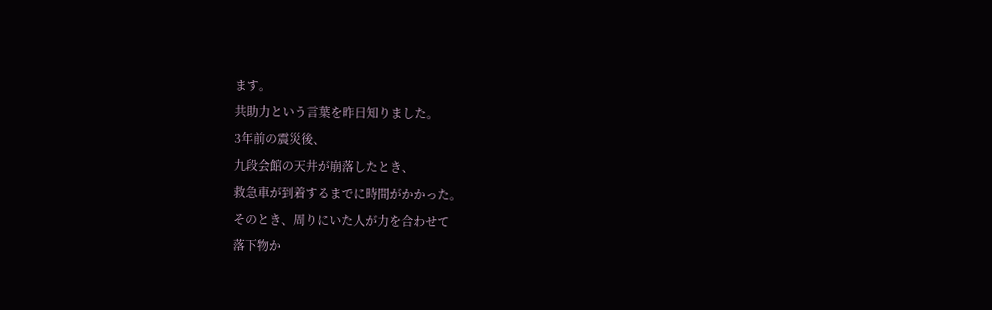ます。
共助力という言葉を昨日知りました。
3年前の震災後、
九段会館の天井が崩落したとき、
救急車が到着するまでに時間がかかった。
そのとき、周りにいた人が力を合わせて
落下物か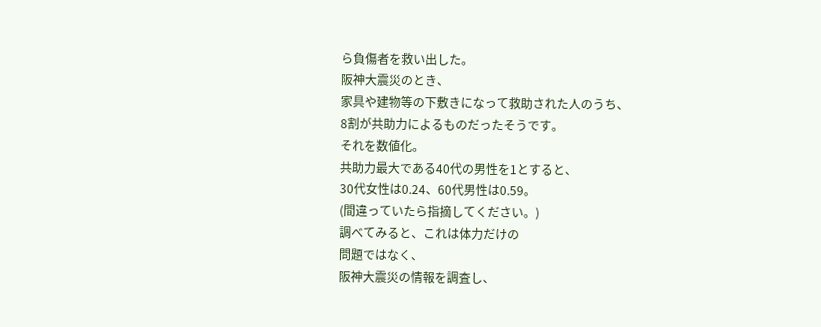ら負傷者を救い出した。
阪神大震災のとき、
家具や建物等の下敷きになって救助された人のうち、
8割が共助力によるものだったそうです。
それを数値化。
共助力最大である40代の男性を1とすると、
30代女性は0.24、60代男性は0.59。
(間違っていたら指摘してください。)
調べてみると、これは体力だけの
問題ではなく、
阪神大震災の情報を調査し、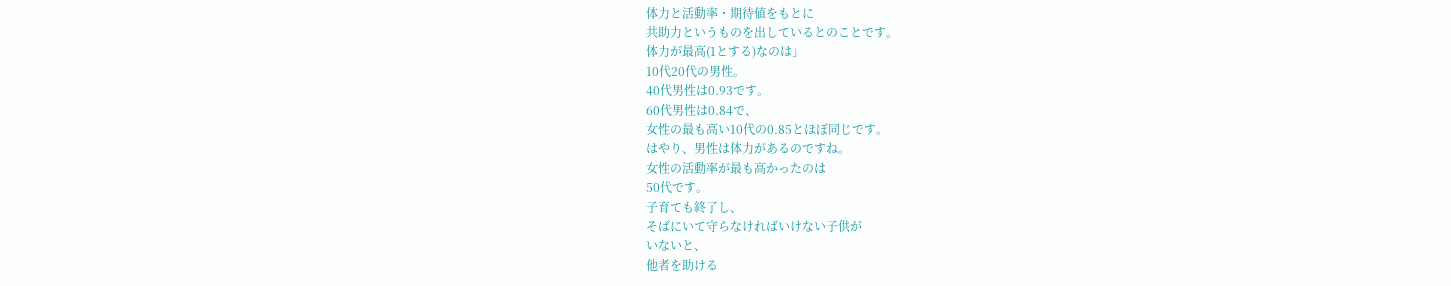体力と活動率・期待値をもとに
共助力というものを出しているとのことです。
体力が最高(1とする)なのは」
10代20代の男性。
40代男性は0.93です。
60代男性は0.84で、
女性の最も高い10代の0.85とほぼ同じです。
はやり、男性は体力があるのですね。
女性の活動率が最も高かったのは
50代です。
子育ても終了し、
そばにいて守らなければいけない子供が
いないと、
他者を助ける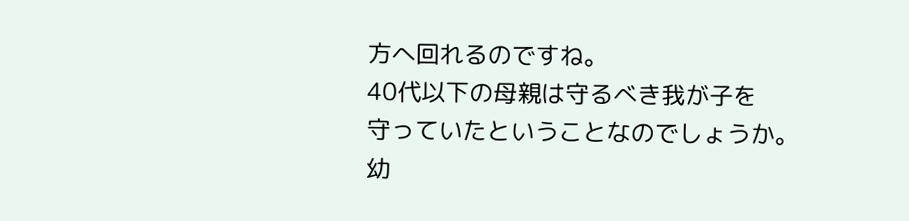方へ回れるのですね。
40代以下の母親は守るべき我が子を
守っていたということなのでしょうか。
幼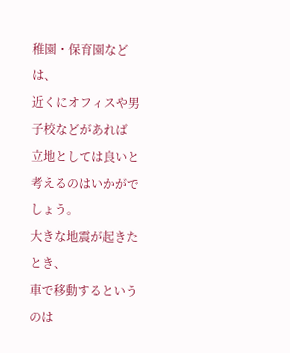稚園・保育園などは、
近くにオフィスや男子校などがあれば
立地としては良いと考えるのはいかがでしょう。
大きな地震が起きたとき、
車で移動するというのは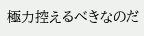極力控えるべきなのだ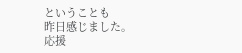ということも
昨日感じました。
応援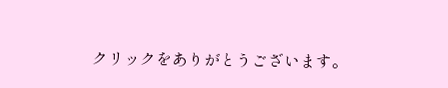クリックをありがとうございます。